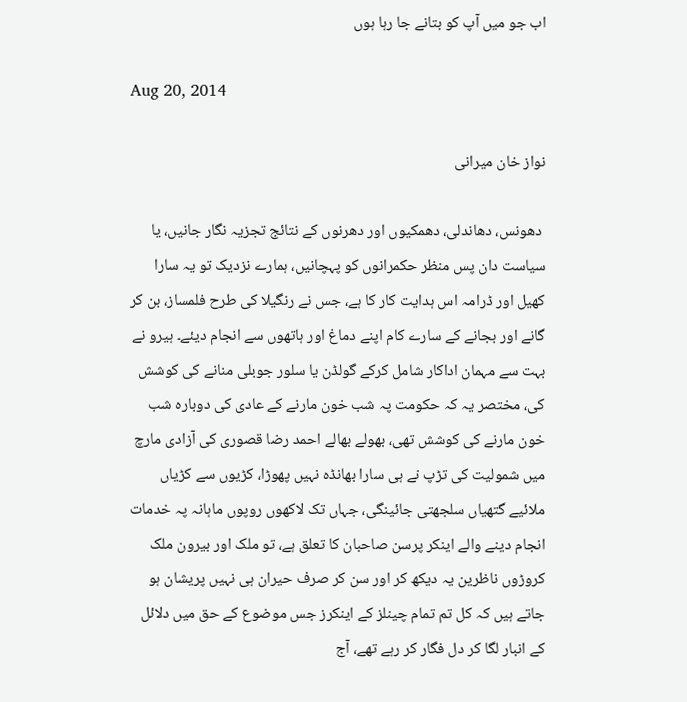اب جو میں آپ کو بتانے جا رہا ہوں

Aug 20, 2014

نواز خان میرانی

 دھونس، دھاندلی، دھمکیوں اور دھرنوں کے نتائج تجزیہ نگار جانیں، یا سیاست دان پس منظر حکمرانوں کو پہچانیں، ہمارے نزدیک تو یہ سارا کھیل اور ڈرامہ اس ہدایت کار کا ہے، جس نے رنگیلا کی طرح فلمساز، بن کر گانے اور بجانے کے سارے کام اپنے دماغ اور ہاتھوں سے انجام دیئے۔ ہیرو نے بہت سے مہمان اداکار شامل کرکے گولڈن یا سلور جوبلی منانے کی کوشش کی، مختصر یہ کہ حکومت پہ شب خون مارنے کے عادی کی دوبارہ شب خون مارنے کی کوشش تھی، بھولے بھالے احمد رضا قصوری کی آزادی مارچ میں شمولیت کی تڑپ نے ہی سارا بھانڈہ نہیں پھوڑا، کڑیوں سے کڑیاں ملائیے گتھیاں سلجھتی جائینگی، جہاں تک لاکھوں روپوں ماہانہ پہ خدمات انجام دینے والے اینکر پرسن صاحبان کا تعلق ہے، تو ملک اور بیرون ملک کروڑوں ناظرین یہ دیکھ کر اور سن کر صرف حیران ہی نہیں پریشان ہو جاتے ہیں کہ کل تم تمام چینلز کے اینکرز جس موضوع کے حق میں دلائل کے انبار لگا کر دل فگار کر رہے تھے، آج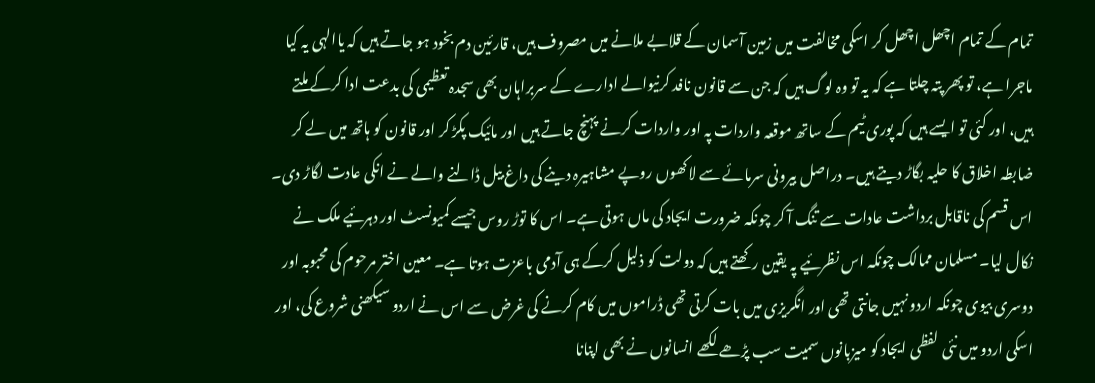تمام کے تمام اچھل اچھل کر اسکی مخالفت میں زمین آسمان کے قلابے ملانے میں مصروف ہیں، قارئین دم بخود ہو جاتے ہیں کہ یاالہی یہ کیا ماجرا ہے، تو پھر پتہ چلتا ہے کہ یہ تو وہ لوگ ہیں کہ جن سے قانون نافد کرنیوالے ادارے کے سربراہان بھی سجدہ تعظیمی کی بدعت ادا کرکے ملتے ہیں، اور کئی تو ایسے ہیں کہ پوری ٹیم کے ساتھ موقعہ واردات پہ اور واردات کرنے پہنچ جاتے ہیں اور مائیک پکڑ کر اور قانون کو ہاتھ میں لے کر ضابطہ اخلاق کا حلیہ بگاڑ دیتے ہیں۔ دراصل بیرونی سرمائے سے لاکھوں روپے مشاہیرہ دینے کی داغ بیل ڈالنے والے نے انکی عادت لگاڑ دی۔ اس قسم کی ناقابل برداشت عادات سے تنگ آ کر چونکہ ضرورت ایجاد کی ماں ہوتی ہے۔ اس کا توڑ روس جیسے کمیونسٹ اور دہرئیے ملک نے نکال لیا۔ مسلمان ممالک چونکہ اس نظرئیے پہ یقین رکھتے ہیں کہ دولت کو ذلیل کرکے ہی آدمی باعزت ہوتا ہے۔ معین اختر مرحوم کی محبوبہ اور دوسری بیوی چونکہ اردو نہیں جانتی تھی اور انگریزی میں بات کرتی تھی ڈراموں میں کام کرنے کی غرض سے اس نے اردو سیکھنی شروع کی، اور اسکی اردو میں نئی لفظی ایجاد کو میزبانوں سمیت سب پڑھے لکھے انسانوں نے بھی اپنانا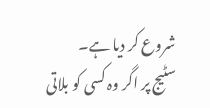شروع کر دیا ہے۔
سٹیج پر اگر وہ کسی کو بلاتی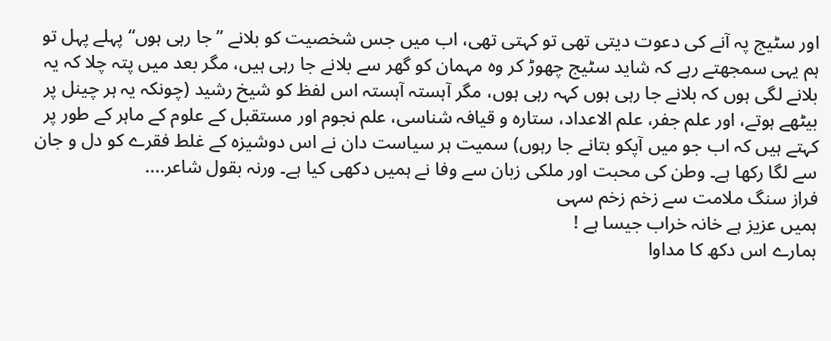اور سٹیج پہ آنے کی دعوت دیتی تھی تو کہتی تھی، اب میں جس شخصیت کو بلانے ”جا رہی ہوں“ پہلے پہل تو ہم یہی سمجھتے رہے کہ شاید سٹیج چھوڑ کر وہ مہمان کو گھر سے بلانے جا رہی ہیں، مگر بعد میں پتہ چلا کہ یہ بلانے لگی ہوں کہ بلانے جا رہی ہوں کہہ رہی ہوں، مگر آہستہ آہستہ اس لفظ کو شیخ رشید (چونکہ یہ ہر چینل پر بیٹھے ہوتے، اور علم جفر، علم الاعداد، ستارہ و قیافہ شناسی، علم نجوم اور مستقبل کے علوم کے ماہر کے طور پر کہتے ہیں کہ اب جو میں آپکو بتانے جا رہوں) سمیت ہر سیاست دان نے اس دوشیزہ کے غلط فقرے کو دل و جان سے لگا رکھا ہے۔ وطن کی محبت اور ملکی زبان سے وفا نے ہمیں دکھی کیا ہے۔ ورنہ بقول شاعر....
فراز سنگ ملامت سے زخم زخم سہی
ہمیں عزیز ہے خانہ خراب جیسا ہے !
ہمارے اس دکھ کا مداوا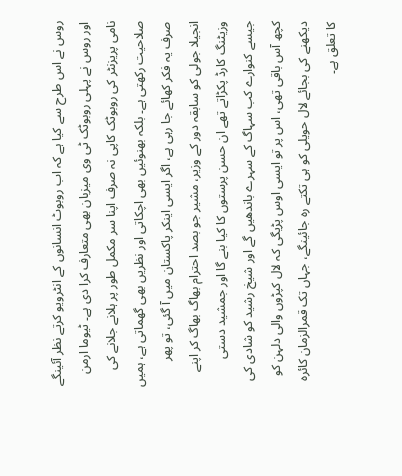روس نے اس طرح سے کیا ہے کہ اب روبوٹ انسانوں کے انٹرویو کرتے نظر آئینگے اور روس نے پہلی روبوٹک ٹی وی میزبان بھی متعارف کرا دی ہے۔ ٹیوما ارمن نامی پریزنٹر کی روبوٹک کاپی نہ صرف اپنا سر مکمل طور پر ہلانے جلانے کی صلاحیت رکھتی ہے۔ بلکہ بھنوئیں بھی اچکاتی اور نظریں بھی گھماتی ہے، ہمیں صرف یہ فکر کھائے جا رہی ہے، اگر ایسی اینکر پاکستان میں آ گئی، تو پھر انجیلا جولی کو سابقہ دور کے وزیر، مشیر جو بصد احترام بھاگ بھاگ کر اپنے وزیٹنگ کارڈ پکڑاتے تھے ان حسن پرستوں کا کیا بنے گا اور جمشید دستی جیسے کنوارے کب سہاگ کے سہرے باندھیں گے اور شیخ رشید کو شادی کی کچھ آس باقی تھی، اس پر تو ایسی اوس پڑیگی کہ لال کپڑوں والی دلہن کو دیکھنے کی بجائے لال حویلی کو ہی تکتے رہ جائینگے، جہاں تک قمرالزمان کائرہ کا تعلق ہے۔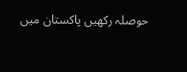حوصلہ رکھیں پاکستان میں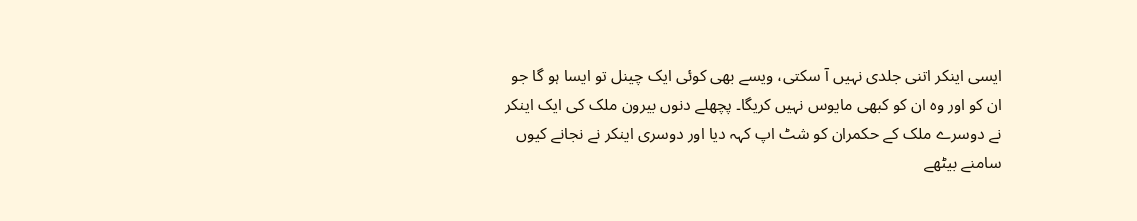ایسی اینکر اتنی جلدی نہیں آ سکتی، ویسے بھی کوئی ایک چینل تو ایسا ہو گا جو ان کو اور وہ ان کو کبھی مایوس نہیں کریگا۔ پچھلے دنوں بیرون ملک کی ایک اینکر نے دوسرے ملک کے حکمران کو شٹ اپ کہہ دیا اور دوسری اینکر نے نجانے کیوں سامنے بیٹھے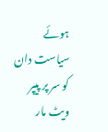ہوئے سیاست دان کو سر پر پیپر ویٹ مار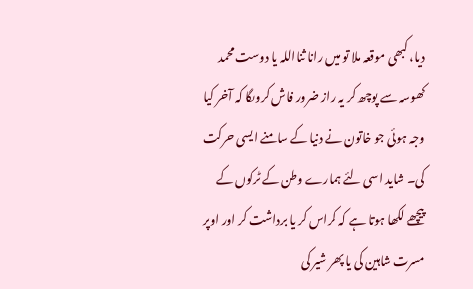دیا، کبھی موقعہ ملا تو میں رانا ثنااللہ یا دوست محمد کھوسہ سے پوچھ کر یہ راز ضرور فاش کروںگا کہ آخر کیا وجہ ہوئی جو خاتون نے دنیا کے سامنے ایسی حرکت کی۔ شاید اسی لئے ہمارے وطن کے ٹرکوں کے پیچھے لکھا ہوتا ہے کہ کراس کر یا برداشت کر اور اوپر مسرت شاہین کی یا پھر شیر کی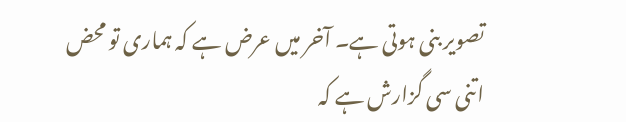تصویر بنی ہوتی ہے۔ آخر میں عرض ہے کہ ہماری تو محض اتنی سی گزارش ہے کہ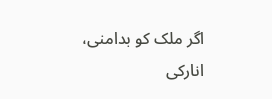اگر ملک کو بدامنی، انارکی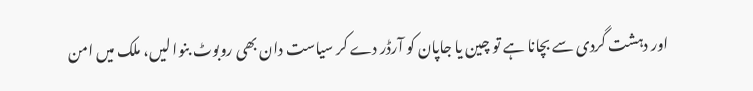اور دہشت گردی سے بچانا ہے تو چین یا جاپان کو آرڈر دے کر سیاست دان بھی روبوٹ بنوا لیں، ملک میں امن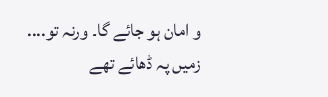و امان ہو جائے گا۔ ورنہ تو....
زمیں پہ ڈھائے تھے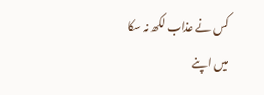کس نے عذاب لکھ نہ سکا
میں اپنے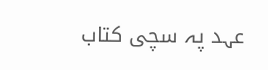عہد پہ سچی کتاب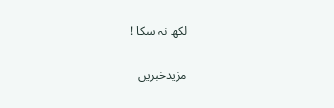لکھ نہ سکا !

مزیدخبریں